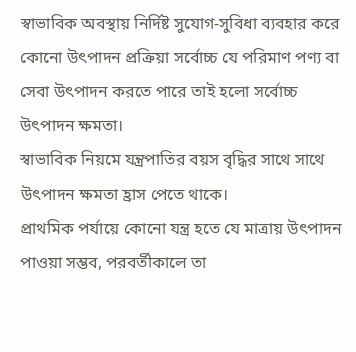স্বাভাবিক অবস্থায় নির্দিষ্ট সুযোগ-সুবিধা ব্যবহার করে কোনো উৎপাদন প্রক্রিয়া সর্বোচ্চ যে পরিমাণ পণ্য বা সেবা উৎপাদন করতে পারে তাই হলো সর্বোচ্চ উৎপাদন ক্ষমতা।
স্বাভাবিক নিয়মে যন্ত্রপাতির বয়স বৃদ্ধির সাথে সাথে উৎপাদন ক্ষমতা হ্রাস পেতে থাকে।
প্রাথমিক পর্যায়ে কোনো যন্ত্র হতে যে মাত্রায় উৎপাদন পাওয়া সম্ভব, পরবর্তীকালে তা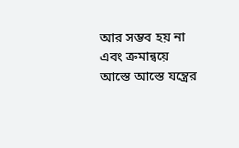আর সম্ভব হয় না এবং ক্রমান্বয়ে আস্তে আস্তে যন্ত্রের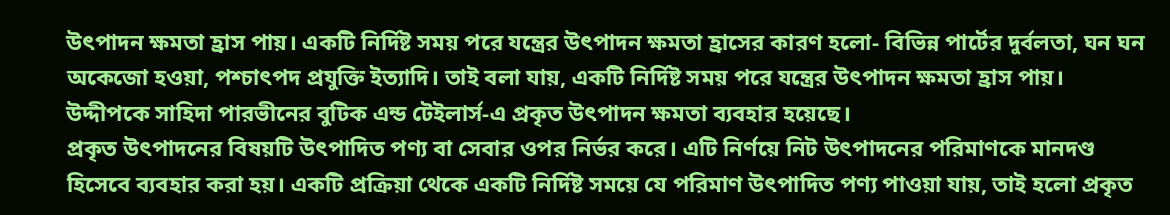উৎপাদন ক্ষমতা হ্রাস পায়। একটি নির্দিষ্ট সময় পরে যন্ত্রের উৎপাদন ক্ষমতা হ্রাসের কারণ হলো- বিভিন্ন পার্টের দুর্বলতা, ঘন ঘন অকেজো হওয়া, পশ্চাৎপদ প্রযুক্তি ইত্যাদি। তাই বলা যায়, একটি নির্দিষ্ট সময় পরে যন্ত্রের উৎপাদন ক্ষমতা হ্রাস পায়।
উদ্দীপকে সাহিদা পারভীনের বুটিক এন্ড টেইলার্স-এ প্রকৃত উৎপাদন ক্ষমতা ব্যবহার হয়েছে।
প্রকৃত উৎপাদনের বিষয়টি উৎপাদিত পণ্য বা সেবার ওপর নির্ভর করে। এটি নির্ণয়ে নিট উৎপাদনের পরিমাণকে মানদণ্ড হিসেবে ব্যবহার করা হয়। একটি প্রক্রিয়া থেকে একটি নির্দিষ্ট সময়ে যে পরিমাণ উৎপাদিত পণ্য পাওয়া যায়, তাই হলো প্রকৃত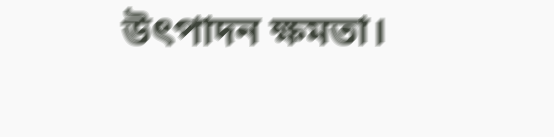উৎপাদন ক্ষমতা।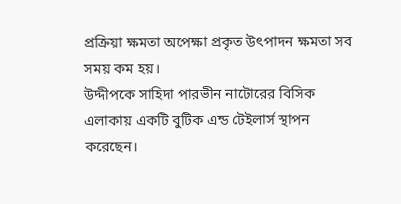প্রক্রিয়া ক্ষমতা অপেক্ষা প্রকৃত উৎপাদন ক্ষমতা সব সময় কম হয়।
উদ্দীপকে সাহিদা পারভীন নাটোরের বিসিক এলাকায় একটি বুটিক এন্ড টেইলার্স স্থাপন করেছেন।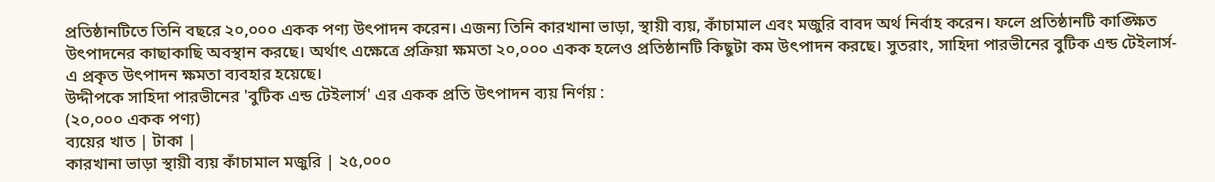প্রতিষ্ঠানটিতে তিনি বছরে ২০,০০০ একক পণ্য উৎপাদন করেন। এজন্য তিনি কারখানা ভাড়া, স্থায়ী ব্যয়, কাঁচামাল এবং মজুরি বাবদ অর্থ নির্বাহ করেন। ফলে প্রতিষ্ঠানটি কাঙ্ক্ষিত উৎপাদনের কাছাকাছি অবস্থান করছে। অর্থাৎ এক্ষেত্রে প্রক্রিয়া ক্ষমতা ২০,০০০ একক হলেও প্রতিষ্ঠানটি কিছুটা কম উৎপাদন করছে। সুতরাং, সাহিদা পারভীনের বুটিক এন্ড টেইলার্স-এ প্রকৃত উৎপাদন ক্ষমতা ব্যবহার হয়েছে।
উদ্দীপকে সাহিদা পারভীনের 'বুটিক এন্ড টেইলার্স' এর একক প্রতি উৎপাদন ব্যয় নির্ণয় :
(২০,০০০ একক পণ্য)
ব্যয়ের খাত | টাকা |
কারখানা ভাড়া স্থায়ী ব্যয় কাঁচামাল মজুরি | ২৫,০০০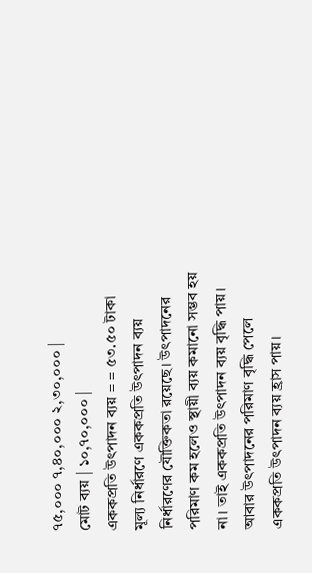৭৫,০০০ ৭,৪০,০০০ ২,৩০,০০০ |
মোট ব্যয় | ১০,৭০,০০০ |
এককপ্রতি উৎপাদন ব্যয় = = ৫৩.৫০ টাকা
মূল্য নির্ধারণে এককপ্রতি উৎপাদন ব্যয় নির্ধারণের যৌক্তিকতা রয়েছে। উৎপাদনের পরিমাণ কম হলেও স্থায়ী ব্যয় কমানো সম্ভব হয় না। তাই এককপ্রতি উৎপাদন ব্যয় বৃদ্ধি পায়। আবার উৎপাদনের পরিমাণ বৃদ্ধি পেলে এককপ্রতি উৎপাদন ব্যয় হ্রাস পায়।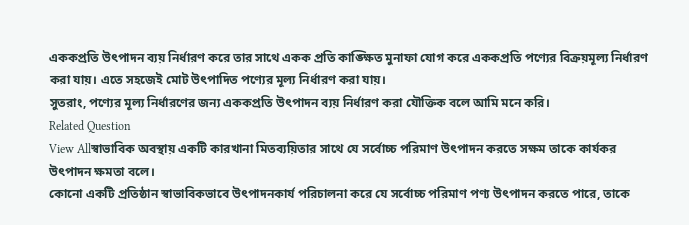এককপ্রতি উৎপাদন ব্যয় নির্ধারণ করে তার সাথে একক প্রতি কাঙ্ক্ষিত মুনাফা যোগ করে এককপ্রতি পণ্যের বিক্রয়মূল্য নির্ধারণ করা যায়। এতে সহজেই মোট উৎপাদিত পণ্যের মূল্য নির্ধারণ করা যায়।
সুতরাং, পণ্যের মূল্য নির্ধারণের জন্য এককপ্রতি উৎপাদন ব্যয় নির্ধারণ করা যৌক্তিক বলে আমি মনে করি।
Related Question
View Allস্বাভাবিক অবস্থায় একটি কারখানা মিতব্যয়িতার সাথে যে সর্বোচ্চ পরিমাণ উৎপাদন করতে সক্ষম তাকে কার্যকর উৎপাদন ক্ষমতা বলে।
কোনো একটি প্রতিষ্ঠান স্বাভাবিকভাবে উৎপাদনকার্য পরিচালনা করে যে সর্বোচ্চ পরিমাণ পণ্য উৎপাদন করতে পারে, তাকে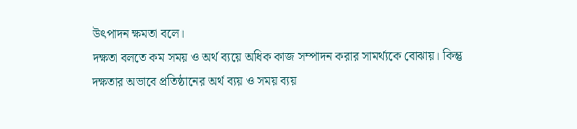উৎপাদন ক্ষমতা বলে।
দক্ষতা বলতে কম সময় ও অর্থ ব্যয়ে অধিক কাজ সম্পাদন করার সামর্থ্যকে বোঝায়। কিন্তু দক্ষতার অভাবে প্রতিষ্ঠানের অর্থ ব্যয় ও সময় ব্যয়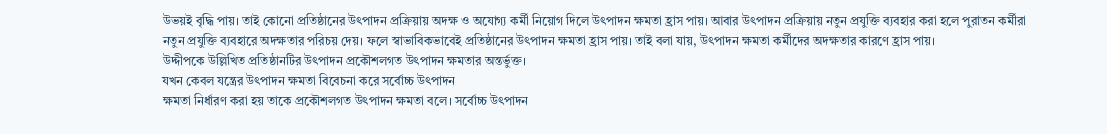উভয়ই বৃদ্ধি পায়। তাই কোনো প্রতিষ্ঠানের উৎপাদন প্রক্রিয়ায় অদক্ষ ও অযোগ্য কর্মী নিয়োগ দিলে উৎপাদন ক্ষমতা হ্রাস পায়। আবার উৎপাদন প্রক্রিয়ায় নতুন প্রযুক্তি ব্যবহার করা হলে পুরাতন কর্মীরা নতুন প্রযুক্তি ব্যবহারে অদক্ষতার পরিচয় দেয়। ফলে স্বাভাবিকভাবেই প্রতিষ্ঠানের উৎপাদন ক্ষমতা হ্রাস পায়। তাই বলা যায়, উৎপাদন ক্ষমতা কর্মীদের অদক্ষতার কারণে হ্রাস পায়।
উদ্দীপকে উল্লিখিত প্রতিষ্ঠানটির উৎপাদন প্রকৌশলগত উৎপাদন ক্ষমতার অন্তর্ভুক্ত।
যখন কেবল যন্ত্রের উৎপাদন ক্ষমতা বিবেচনা করে সর্বোচ্চ উৎপাদন
ক্ষমতা নির্ধারণ করা হয় তাকে প্রকৌশলগত উৎপাদন ক্ষমতা বলে। সর্বোচ্চ উৎপাদন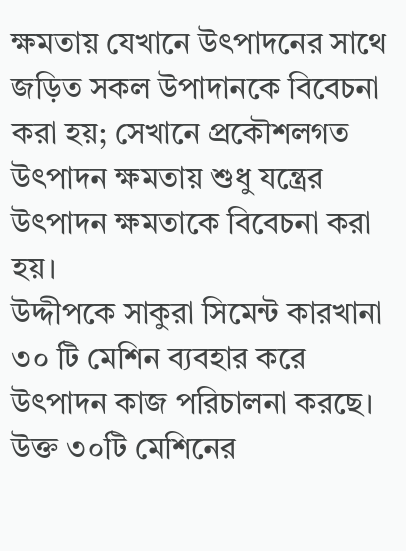ক্ষমতায় যেখানে উৎপাদনের সাথে জড়িত সকল উপাদানকে বিবেচনা করা হয়; সেখানে প্রকৌশলগত উৎপাদন ক্ষমতায় শুধু যন্ত্রের উৎপাদন ক্ষমতাকে বিবেচনা করা হয়।
উদ্দীপকে সাকুরা সিমেন্ট কারখানা ৩০ টি মেশিন ব্যবহার করে উৎপাদন কাজ পরিচালনা করছে। উক্ত ৩০টি মেশিনের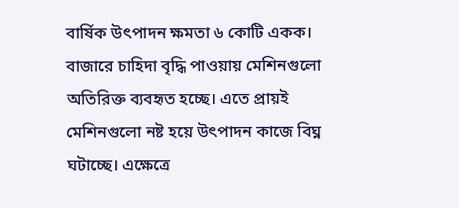বার্ষিক উৎপাদন ক্ষমতা ৬ কোটি একক। বাজারে চাহিদা বৃদ্ধি পাওয়ায় মেশিনগুলো অতিরিক্ত ব্যবহৃত হচ্ছে। এতে প্রায়ই মেশিনগুলো নষ্ট হয়ে উৎপাদন কাজে বিঘ্ন ঘটাচ্ছে। এক্ষেত্রে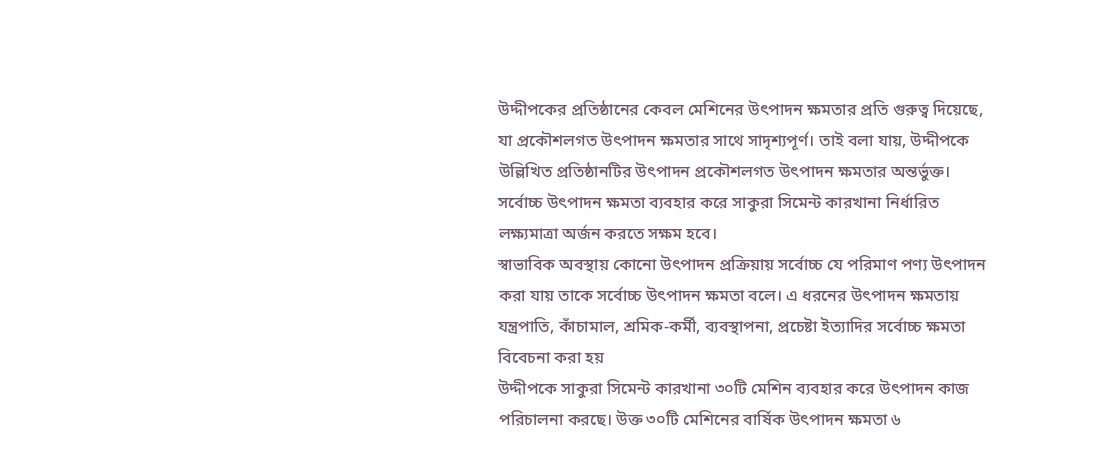উদ্দীপকের প্রতিষ্ঠানের কেবল মেশিনের উৎপাদন ক্ষমতার প্রতি গুরুত্ব দিয়েছে, যা প্রকৌশলগত উৎপাদন ক্ষমতার সাথে সাদৃশ্যপূর্ণ। তাই বলা যায়, উদ্দীপকে উল্লিখিত প্রতিষ্ঠানটির উৎপাদন প্রকৌশলগত উৎপাদন ক্ষমতার অন্তর্ভুক্ত।
সর্বোচ্চ উৎপাদন ক্ষমতা ব্যবহার করে সাকুরা সিমেন্ট কারখানা নির্ধারিত লক্ষ্যমাত্রা অর্জন করতে সক্ষম হবে।
স্বাভাবিক অবস্থায় কোনো উৎপাদন প্রক্রিয়ায় সর্বোচ্চ যে পরিমাণ পণ্য উৎপাদন করা যায় তাকে সর্বোচ্চ উৎপাদন ক্ষমতা বলে। এ ধরনের উৎপাদন ক্ষমতায় যন্ত্রপাতি, কাঁচামাল, শ্রমিক-কর্মী, ব্যবস্থাপনা, প্রচেষ্টা ইত্যাদির সর্বোচ্চ ক্ষমতা বিবেচনা করা হয়
উদ্দীপকে সাকুরা সিমেন্ট কারখানা ৩০টি মেশিন ব্যবহার করে উৎপাদন কাজ পরিচালনা করছে। উক্ত ৩০টি মেশিনের বার্ষিক উৎপাদন ক্ষমতা ৬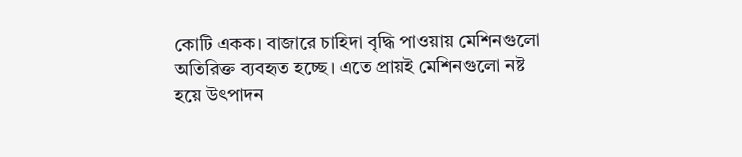কোটি একক। বাজারে চাহিদা বৃদ্ধি পাওয়ায় মেশিনগুলো অতিরিক্ত ব্যবহৃত হচ্ছে। এতে প্রায়ই মেশিনগুলো নষ্ট হয়ে উৎপাদন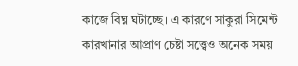কাজে বিঘ্ন ঘটাচ্ছে। এ কারণে সাকুরা সিমেন্ট কারখানার আপ্রাণ চেষ্টা সত্ত্বেও অনেক সময়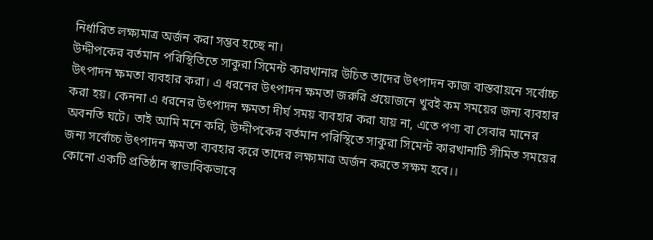নির্ধারিত লক্ষ্যমাত্র অর্জন করা সম্ভব হচ্ছে না।
উদ্দীপকের বর্তমান পরিস্থিতিতে সাকুরা সিমেন্ট কারখানার উচিত তাদের উৎপাদন কাজ বাস্তবায়নে সর্বোচ্চ উৎপাদন ক্ষমতা ব্যবহার করা। এ ধরনের উৎপাদন ক্ষমতা জরুরি প্রয়োজনে খুবই কম সময়ের জন্য ব্যবহার করা হয়। কেননা এ ধরনের উৎপাদন ক্ষমতা দীর্ঘ সময় ব্যবহার করা যায় না, এতে পণ্য বা সেবার মানের অবনতি ঘটে। তাই আমি মনে করি, উদ্দীপকের বর্তমান পরিস্থিতে সাকুরা সিমেন্ট কারখানাটি সীমিত সময়ের জন্য সর্বোচ্চ উৎপাদন ক্ষমতা ব্যবহার করে তাদের লক্ষ্যমাত্র অর্জন করতে সক্ষম হবে।।
কোনো একটি প্রতিষ্ঠান স্বাভাবিকভাবে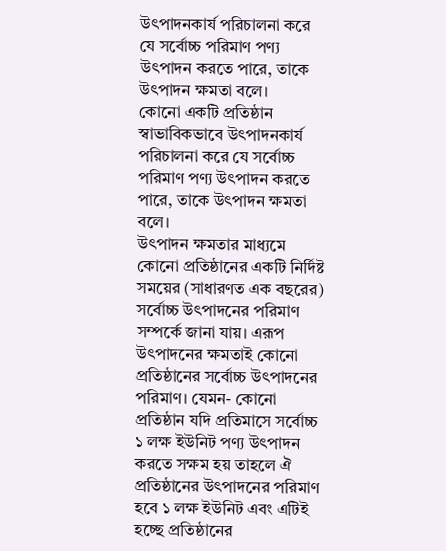উৎপাদনকার্য পরিচালনা করে যে সর্বোচ্চ পরিমাণ পণ্য উৎপাদন করতে পারে, তাকে উৎপাদন ক্ষমতা বলে।
কোনো একটি প্রতিষ্ঠান স্বাভাবিকভাবে উৎপাদনকার্য পরিচালনা করে যে সর্বোচ্চ পরিমাণ পণ্য উৎপাদন করতে পারে, তাকে উৎপাদন ক্ষমতা বলে।
উৎপাদন ক্ষমতার মাধ্যমে কোনো প্রতিষ্ঠানের একটি নির্দিষ্ট সময়ের (সাধারণত এক বছরের) সর্বোচ্চ উৎপাদনের পরিমাণ সম্পর্কে জানা যায়। এরূপ উৎপাদনের ক্ষমতাই কোনো প্রতিষ্ঠানের সর্বোচ্চ উৎপাদনের পরিমাণ। যেমন- কোনো প্রতিষ্ঠান যদি প্রতিমাসে সর্বোচ্চ ১ লক্ষ ইউনিট পণ্য উৎপাদন করতে সক্ষম হয় তাহলে ঐ প্রতিষ্ঠানের উৎপাদনের পরিমাণ হবে ১ লক্ষ ইউনিট এবং এটিই হচ্ছে প্রতিষ্ঠানের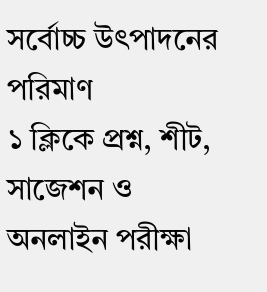সর্বোচ্চ উৎপাদনের পরিমাণ
১ ক্লিকে প্রশ্ন, শীট, সাজেশন ও
অনলাইন পরীক্ষা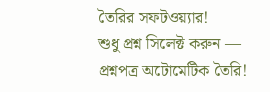তৈরির সফটওয়্যার!
শুধু প্রশ্ন সিলেক্ট করুন — প্রশ্নপত্র অটোমেটিক তৈরি!